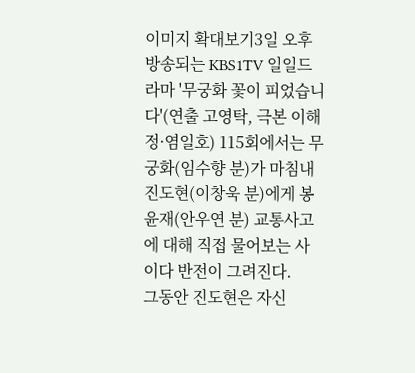이미지 확대보기3일 오후 방송되는 KBS1TV 일일드라마 '무궁화 꽃이 피었습니다'(연출 고영탁, 극본 이해정·염일호) 115회에서는 무궁화(임수향 분)가 마침내 진도현(이창욱 분)에게 봉윤재(안우연 분) 교통사고에 대해 직접 물어보는 사이다 반전이 그려진다.
그동안 진도현은 자신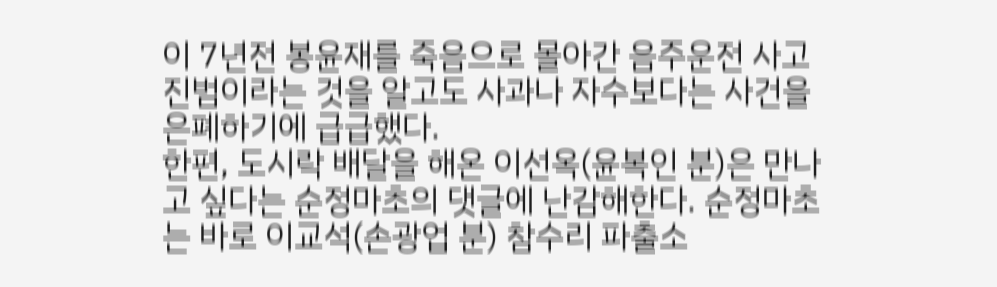이 7년전 봉윤재를 죽음으로 몰아간 음주운전 사고 진범이라는 것을 알고도 사과나 자수보다는 사건을 은폐하기에 급급했다.
한편, 도시락 배달을 해온 이선옥(윤복인 분)은 만나고 싶다는 순정마초의 댓글에 난감해한다. 순정마초는 바로 이교석(손광업 분) 참수리 파출소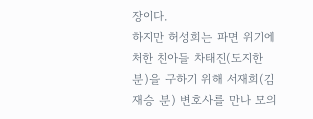장이다.
하지만 허성희는 파면 위기에 처한 친아들 차태진(도지한 분)을 구하기 위해 서재희(김재승 분) 변호사를 만나 모의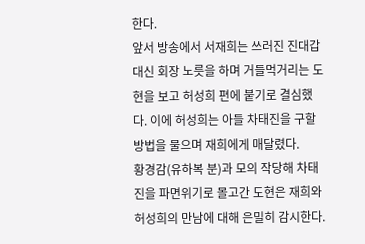한다.
앞서 방송에서 서재희는 쓰러진 진대갑 대신 회장 노릇을 하며 거들먹거리는 도현을 보고 허성희 편에 붙기로 결심했다. 이에 허성희는 아들 차태진을 구할 방법을 물으며 재희에게 매달렸다.
황경감(유하복 분)과 모의 작당해 차태진을 파면위기로 몰고간 도현은 재희와 허성희의 만남에 대해 은밀히 감시한다.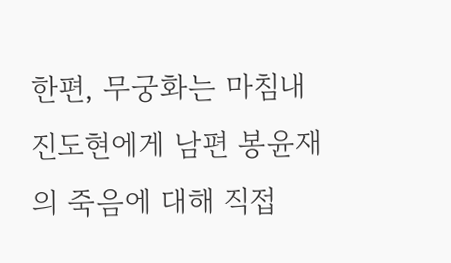한편, 무궁화는 마침내 진도현에게 남편 봉윤재의 죽음에 대해 직접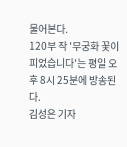물어본다.
120부 작 '무궁화 꽃이 피었습니다'는 평일 오후 8시 25분에 방송된다.
김성은 기자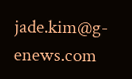jade.kim@g-enews.com